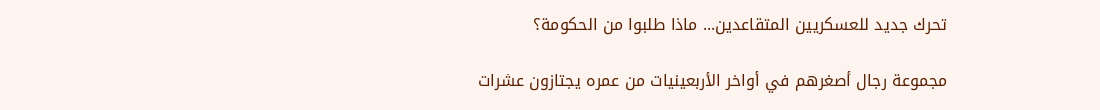تحرك جديد للعسكريين المتقاعدين... ماذا طلبوا من الحكومة؟

مجموعة رجال أصغرهم في أواخر الأربعينيات من عمره يجتازون عشرات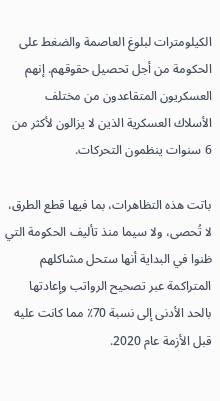الكيلومترات لبلوغ العاصمة والضغط على الحكومة من أجل تحصيل حقوقهم. إنهم العسكريون المتقاعدون من مختلف الأسلاك العسكرية الذين لا يزالون لأكثر من 6 سنوات ينظمون التحركات.

باتت هذه التظاهرات، بما فيها قطع الطرق، لا تُحصى، ولا سيما منذ تأليف الحكومة التي ظنوا في البداية أنها ستحل مشاكلهم المتراكمة عبر تصحيح الرواتب وإعادتها بالحد الأدنى إلى نسبة 70٪ مما كانت عليه قبل الأزمة عام 2020.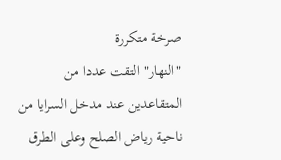صرخة متكررة
"النهار" التقت عددا من المتقاعدين عند مدخل السرايا من ناحية رياض الصلح وعلى الطرق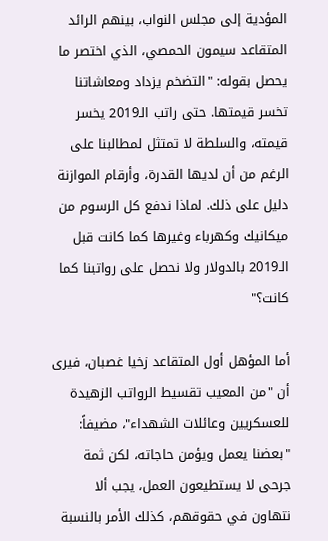المؤدية إلى مجلس النواب، بينهم الرائد المتقاعد سيمون الحمصي، الذي اختصر ما يحصل بقوله: "التضخم يزداد ومعاشاتنا تخسر قيمتها. حتى راتب الـ2019 يخسر قيمته، والسلطة لا تمتثل لمطالبنا على الرغم من أن لديها القدرة، وأرقام الموازنة دليل على ذلك. لماذا ندفع كل الرسوم من ميكانيك وكهرباء وغيرها كما كانت قبل الـ2019 بالدولار ولا نحصل على رواتبنا كما كانت؟"

أما المؤهل أول المتقاعد زخيا غصبان، فيرى أن "من المعيب تقسيط الرواتب الزهيدة للعسكريين وعائلات الشهداء"، مضيفاً: "بعضنا يعمل ويؤمن حاجاته، لكن ثمة جرحى لا يستطيعون العمل، يجب ألا نتهاون في حقوقهم، كذلك الأمر بالنسبة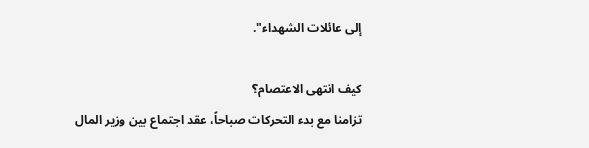إلى عائلات الشهداء".

كيف انتهى الاعتصام؟
تزامنا مع بدء التحركات صباحاً، عقد اجتماع بين وزير المال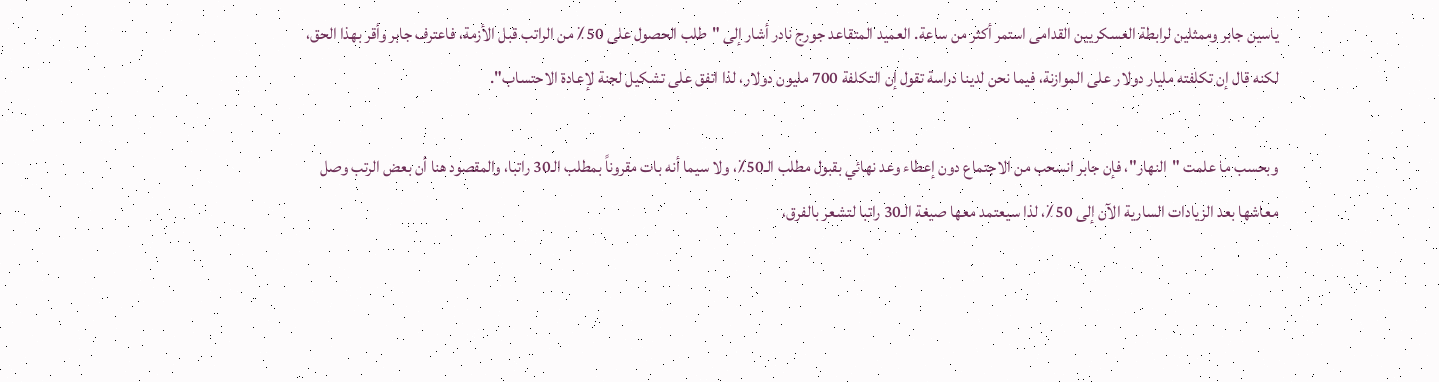ياسين جابر وممثلين لرابطة العسكريين القدامى استمر أكثر من ساعة. العميد المتقاعد جورج نادر أشار إلى "طلب الحصول على 50٪ من الراتب قبل الأزمة، فاعترف جابر وأقر بهذا الحق، لكنه قال إن تكلفته مليار دولار على الموازنة، فيما نحن لدينا دراسة تقول إن التكلفة 700 مليون دولار، لذا اتفق على تشكيل لجنة لإعادة الاحتساب".

وبحسب ما علمت "النهار"، فإن جابر انسحب من الاجتماع دون إعطاء وعد نهائي بقبول مطلب الـ50٪، ولا سيما أنه بات مقروناً بمطلب الـ30 راتبا، والمقصود هنا أن بعض الرتب وصل معاشها بعد الزيادات السارية الآن إلى 50٪، لذا سيعتمد معها صيغة الـ30 راتبا لتشعر بالفرق،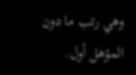وهي رتب ما دون المؤهل أول.